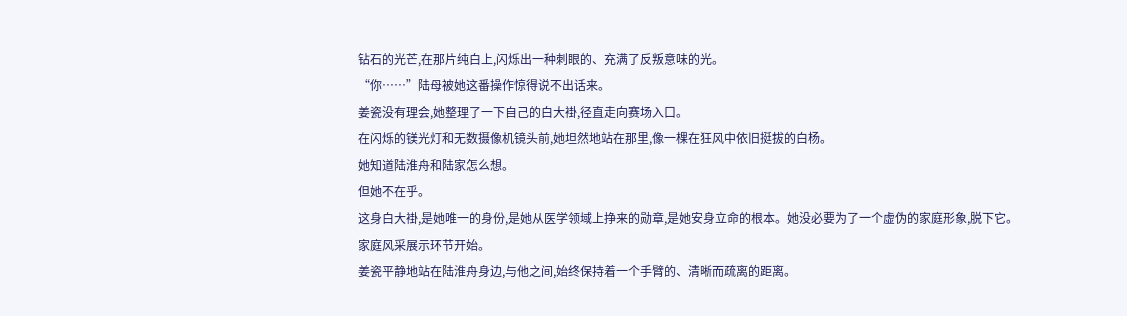钻石的光芒,在那片纯白上,闪烁出一种刺眼的、充满了反叛意味的光。
“你……”陆母被她这番操作惊得说不出话来。
姜瓷没有理会,她整理了一下自己的白大褂,径直走向赛场入口。
在闪烁的镁光灯和无数摄像机镜头前,她坦然地站在那里,像一棵在狂风中依旧挺拔的白杨。
她知道陆淮舟和陆家怎么想。
但她不在乎。
这身白大褂,是她唯一的身份,是她从医学领域上挣来的勋章,是她安身立命的根本。她没必要为了一个虚伪的家庭形象,脱下它。
家庭风采展示环节开始。
姜瓷平静地站在陆淮舟身边,与他之间,始终保持着一个手臂的、清晰而疏离的距离。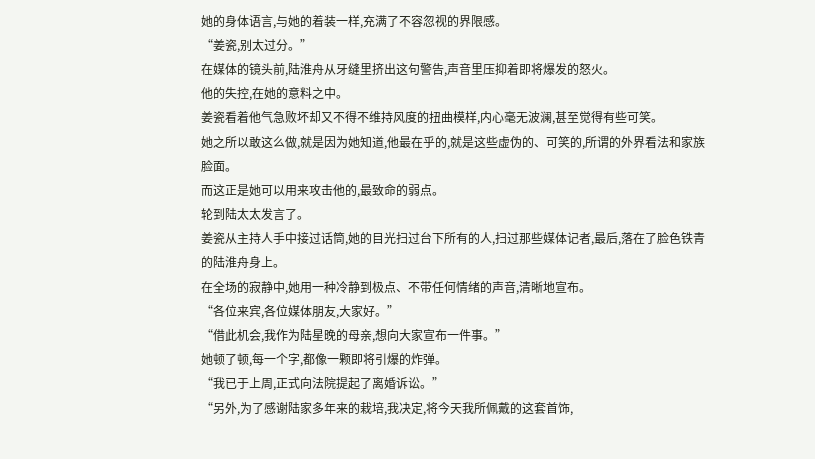她的身体语言,与她的着装一样,充满了不容忽视的界限感。
“姜瓷,别太过分。”
在媒体的镜头前,陆淮舟从牙缝里挤出这句警告,声音里压抑着即将爆发的怒火。
他的失控,在她的意料之中。
姜瓷看着他气急败坏却又不得不维持风度的扭曲模样,内心毫无波澜,甚至觉得有些可笑。
她之所以敢这么做,就是因为她知道,他最在乎的,就是这些虚伪的、可笑的,所谓的外界看法和家族脸面。
而这正是她可以用来攻击他的,最致命的弱点。
轮到陆太太发言了。
姜瓷从主持人手中接过话筒,她的目光扫过台下所有的人,扫过那些媒体记者,最后,落在了脸色铁青的陆淮舟身上。
在全场的寂静中,她用一种冷静到极点、不带任何情绪的声音,清晰地宣布。
“各位来宾,各位媒体朋友,大家好。”
“借此机会,我作为陆星晚的母亲,想向大家宣布一件事。”
她顿了顿,每一个字,都像一颗即将引爆的炸弹。
“我已于上周,正式向法院提起了离婚诉讼。”
“另外,为了感谢陆家多年来的栽培,我决定,将今天我所佩戴的这套首饰,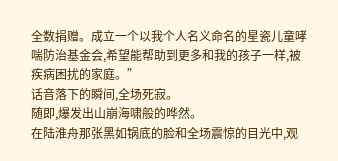全数捐赠。成立一个以我个人名义命名的星瓷儿童哮喘防治基金会,希望能帮助到更多和我的孩子一样,被疾病困扰的家庭。”
话音落下的瞬间,全场死寂。
随即,爆发出山崩海啸般的哗然。
在陆淮舟那张黑如锅底的脸和全场震惊的目光中,观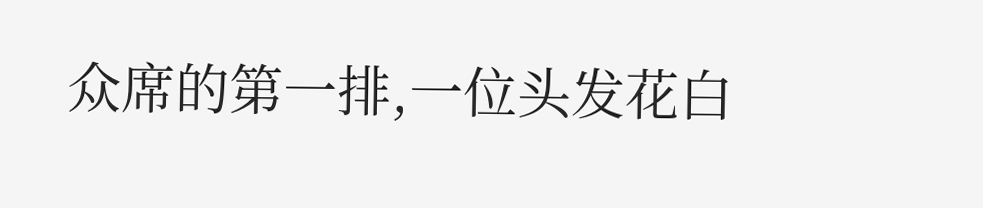众席的第一排,一位头发花白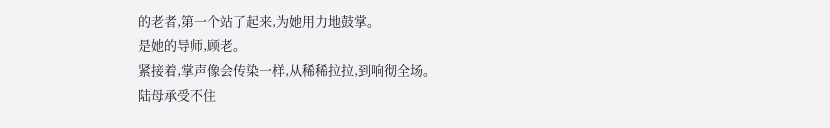的老者,第一个站了起来,为她用力地鼓掌。
是她的导师,顾老。
紧接着,掌声像会传染一样,从稀稀拉拉,到响彻全场。
陆母承受不住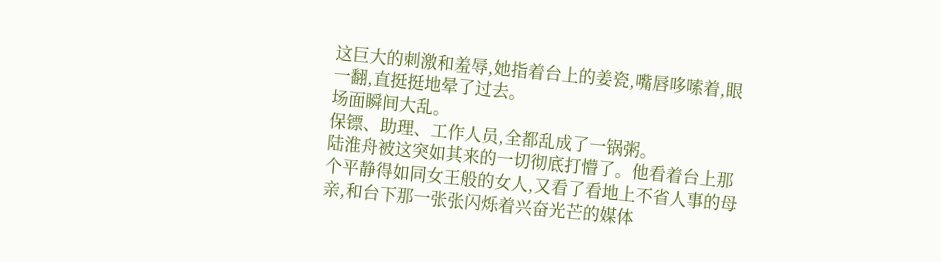这巨大的刺激和羞辱,她指着台上的姜瓷,嘴唇哆嗦着,眼一翻,直挺挺地晕了过去。
场面瞬间大乱。
保镖、助理、工作人员,全都乱成了一锅粥。
陆淮舟被这突如其来的一切彻底打懵了。他看着台上那个平静得如同女王般的女人,又看了看地上不省人事的母亲,和台下那一张张闪烁着兴奋光芒的媒体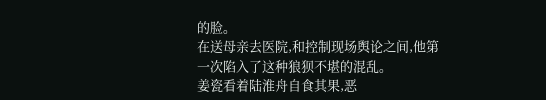的脸。
在送母亲去医院,和控制现场舆论之间,他第一次陷入了这种狼狈不堪的混乱。
姜瓷看着陆淮舟自食其果,恶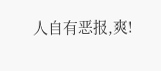人自有恶报,爽!